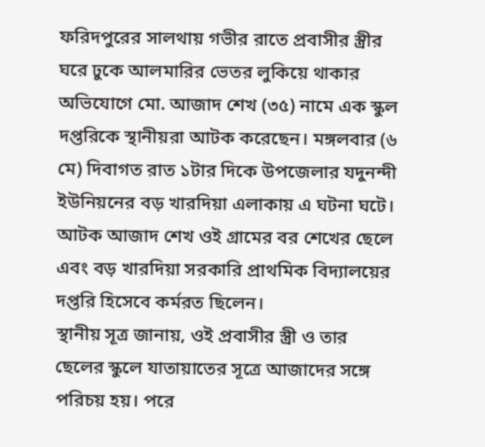ফরিদপুরের সালথায় গভীর রাতে প্রবাসীর স্ত্রীর ঘরে ঢুকে আলমারির ভেতর লুকিয়ে থাকার অভিযোগে মো. আজাদ শেখ (৩৫) নামে এক স্কুল দপ্তরিকে স্থানীয়রা আটক করেছেন। মঙ্গলবার (৬ মে) দিবাগত রাত ১টার দিকে উপজেলার যদুনন্দী ইউনিয়নের বড় খারদিয়া এলাকায় এ ঘটনা ঘটে।
আটক আজাদ শেখ ওই গ্রামের বর শেখের ছেলে এবং বড় খারদিয়া সরকারি প্রাথমিক বিদ্যালয়ের দপ্তরি হিসেবে কর্মরত ছিলেন।
স্থানীয় সূত্র জানায়, ওই প্রবাসীর স্ত্রী ও তার ছেলের স্কুলে যাতায়াতের সূত্রে আজাদের সঙ্গে পরিচয় হয়। পরে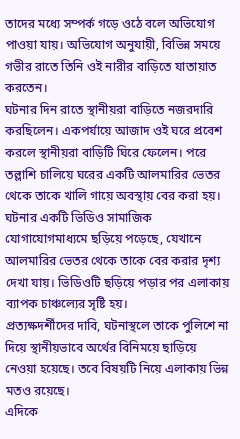তাদের মধ্যে সম্পর্ক গড়ে ওঠে বলে অভিযোগ পাওয়া যায়। অভিযোগ অনুযায়ী, বিভিন্ন সময়ে গভীর রাতে তিনি ওই নারীর বাড়িতে যাতায়াত করতেন।
ঘটনার দিন রাতে স্থানীয়রা বাড়িতে নজরদারি করছিলেন। একপর্যায়ে আজাদ ওই ঘরে প্রবেশ করলে স্থানীয়রা বাড়িটি ঘিরে ফেলেন। পরে তল্লাশি চালিয়ে ঘরের একটি আলমারির ভেতর থেকে তাকে খালি গায়ে অবস্থায় বের করা হয়।
ঘটনার একটি ভিডিও সামাজিক যোগাযোগমাধ্যমে ছড়িয়ে পড়েছে, যেখানে আলমারির ভেতর থেকে তাকে বের করার দৃশ্য দেখা যায়। ভিডিওটি ছড়িয়ে পড়ার পর এলাকায় ব্যাপক চাঞ্চল্যের সৃষ্টি হয়।
প্রত্যক্ষদর্শীদের দাবি, ঘটনাস্থলে তাকে পুলিশে না দিয়ে স্থানীয়ভাবে অর্থের বিনিময়ে ছাড়িয়ে নেওয়া হয়েছে। তবে বিষয়টি নিয়ে এলাকায় ভিন্ন মতও রয়েছে।
এদিকে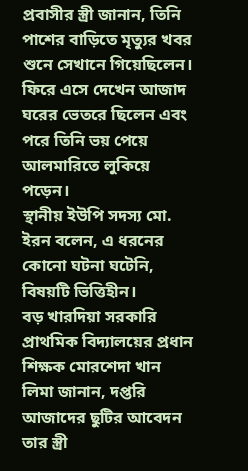প্রবাসীর স্ত্রী জানান, তিনি পাশের বাড়িতে মৃত্যুর খবর শুনে সেখানে গিয়েছিলেন। ফিরে এসে দেখেন আজাদ ঘরের ভেতরে ছিলেন এবং পরে তিনি ভয় পেয়ে আলমারিতে লুকিয়ে পড়েন।
স্থানীয় ইউপি সদস্য মো. ইরন বলেন, এ ধরনের কোনো ঘটনা ঘটেনি, বিষয়টি ভিত্তিহীন।
বড় খারদিয়া সরকারি প্রাথমিক বিদ্যালয়ের প্রধান শিক্ষক মোরশেদা খান লিমা জানান, দপ্তরি আজাদের ছুটির আবেদন তার স্ত্রী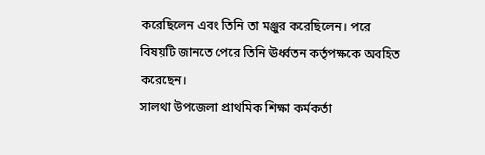করেছিলেন এবং তিনি তা মঞ্জুর করেছিলেন। পরে বিষয়টি জানতে পেরে তিনি ঊর্ধ্বতন কর্তৃপক্ষকে অবহিত করেছেন।
সালথা উপজেলা প্রাথমিক শিক্ষা কর্মকর্তা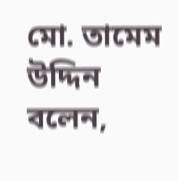মো. তামেম উদ্দিন বলেন,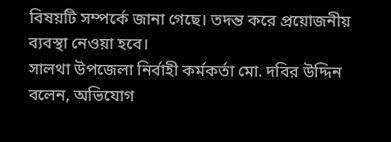বিষয়টি সম্পর্কে জানা গেছে। তদন্ত করে প্রয়োজনীয় ব্যবস্থা নেওয়া হবে।
সালথা উপজেলা নির্বাহী কর্মকর্তা মো. দবির উদ্দিন বলেন, অভিযোগ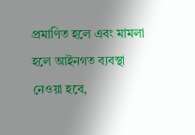প্রমাণিত হলে এবং মামলা হলে আইনগত ব্যবস্থা নেওয়া হবে,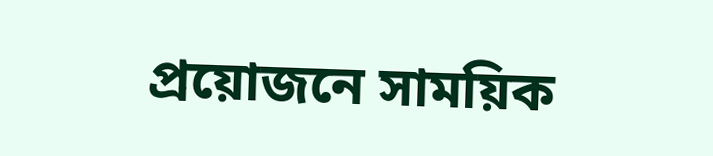প্রয়োজনে সাময়িক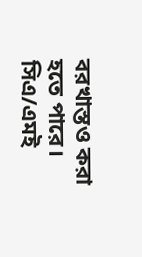বরখাস্তও করা হতে পারে।
সিএ/এমই